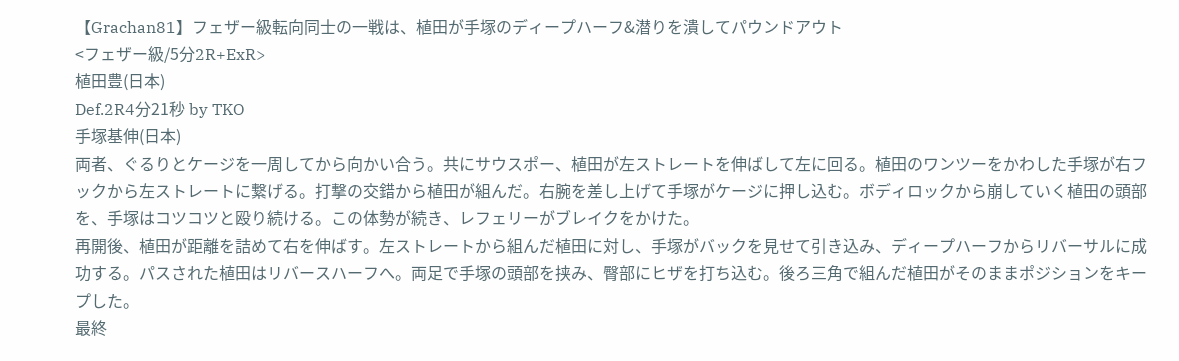【Grachan81】フェザー級転向同士の一戦は、植田が手塚のディープハーフ&潜りを潰してパウンドアウト
<フェザー級/5分2R+ExR>
植田豊(日本)
Def.2R4分21秒 by TKO
手塚基伸(日本)
両者、ぐるりとケージを一周してから向かい合う。共にサウスポー、植田が左ストレートを伸ばして左に回る。植田のワンツーをかわした手塚が右フックから左ストレートに繋げる。打撃の交錯から植田が組んだ。右腕を差し上げて手塚がケージに押し込む。ボディロックから崩していく植田の頭部を、手塚はコツコツと殴り続ける。この体勢が続き、レフェリーがブレイクをかけた。
再開後、植田が距離を詰めて右を伸ばす。左ストレートから組んだ植田に対し、手塚がバックを見せて引き込み、ディープハーフからリバーサルに成功する。パスされた植田はリバースハーフへ。両足で手塚の頭部を挟み、臀部にヒザを打ち込む。後ろ三角で組んだ植田がそのままポジションをキープした。
最終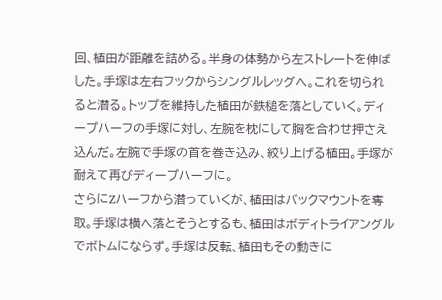回、植田が距離を詰める。半身の体勢から左ストレートを伸ばした。手塚は左右フックからシングルレッグへ。これを切られると潜る。トップを維持した植田が鉄槌を落としていく。ディープハーフの手塚に対し、左腕を枕にして胸を合わせ押さえ込んだ。左腕で手塚の首を巻き込み、絞り上げる植田。手塚が耐えて再びディープハーフに。
さらにZハーフから潜っていくが、植田はバックマウントを奪取。手塚は横へ落とそうとするも、植田はボディトライアングルでボトムにならず。手塚は反転、植田もその動きに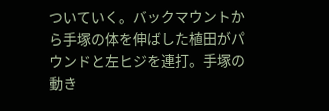ついていく。バックマウントから手塚の体を伸ばした植田がパウンドと左ヒジを連打。手塚の動き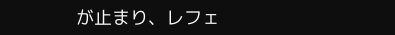が止まり、レフェ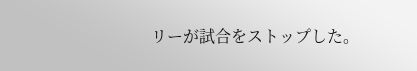リーが試合をストップした。